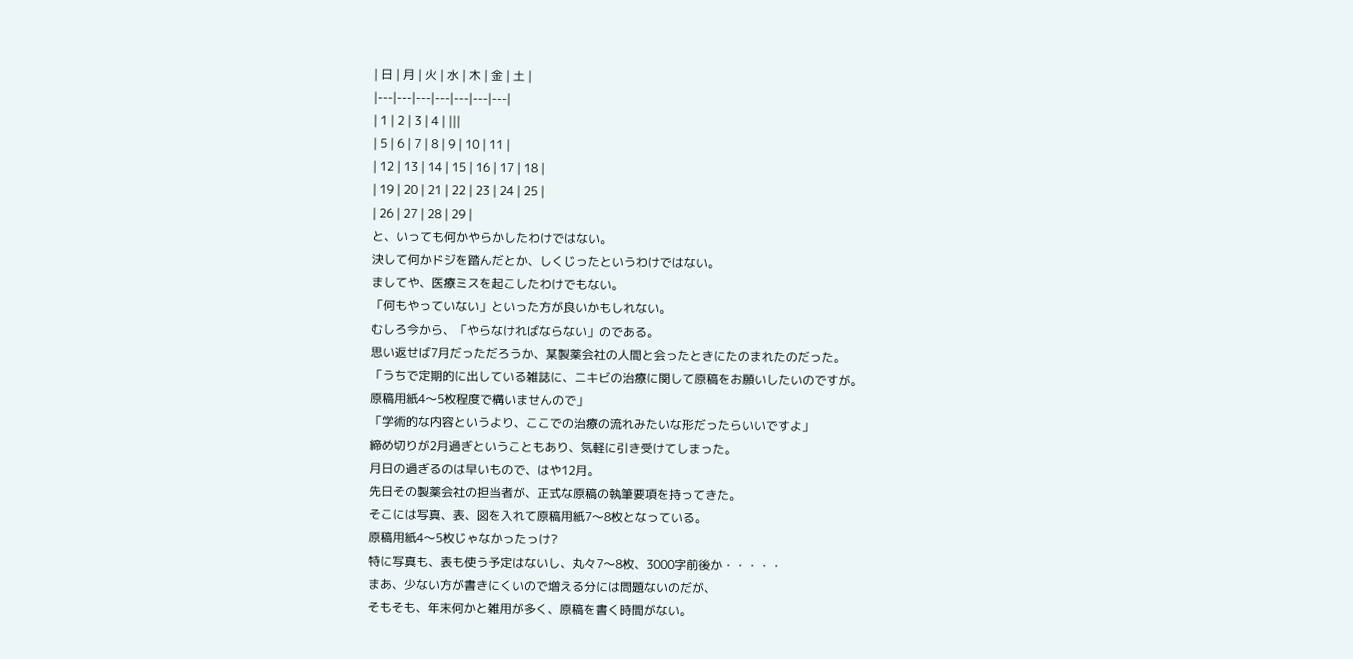| 日 | 月 | 火 | 水 | 木 | 金 | 土 |
|---|---|---|---|---|---|---|
| 1 | 2 | 3 | 4 | |||
| 5 | 6 | 7 | 8 | 9 | 10 | 11 |
| 12 | 13 | 14 | 15 | 16 | 17 | 18 |
| 19 | 20 | 21 | 22 | 23 | 24 | 25 |
| 26 | 27 | 28 | 29 |
と、いっても何かやらかしたわけではない。
決して何かドジを踏んだとか、しくじったというわけではない。
ましてや、医療ミスを起こしたわけでもない。
「何もやっていない」といった方が良いかもしれない。
むしろ今から、「やらなければならない」のである。
思い返せば7月だっただろうか、某製薬会社の人間と会ったときにたのまれたのだった。
「うちで定期的に出している雑誌に、ニキビの治療に関して原稿をお願いしたいのですが。
原稿用紙4〜5枚程度で構いませんので」
「学術的な内容というより、ここでの治療の流れみたいな形だったらいいですよ」
締め切りが2月過ぎということもあり、気軽に引き受けてしまった。
月日の過ぎるのは早いもので、はや12月。
先日その製薬会社の担当者が、正式な原稿の執筆要項を持ってきた。
そこには写真、表、図を入れて原稿用紙7〜8枚となっている。
原稿用紙4〜5枚じゃなかったっけ?
特に写真も、表も使う予定はないし、丸々7〜8枚、3000字前後か・・・・・
まあ、少ない方が書きにくいので増える分には問題ないのだが、
そもそも、年末何かと雑用が多く、原稿を書く時間がない。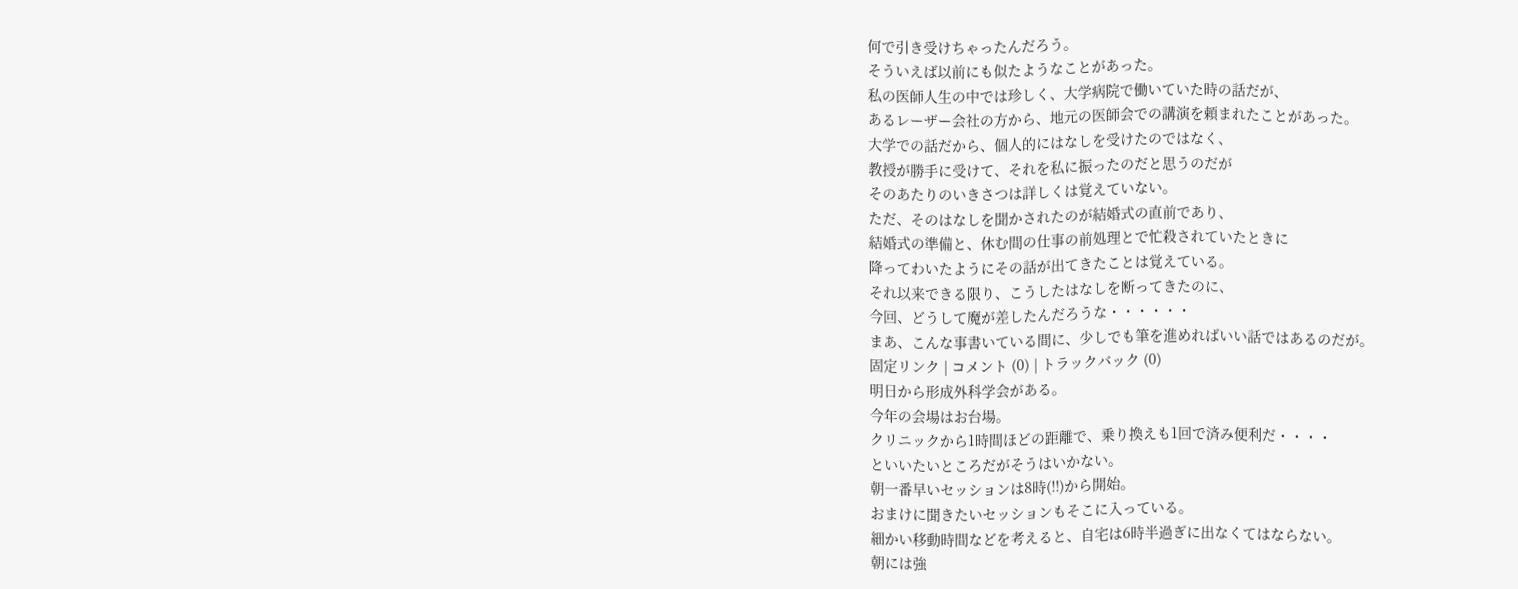何で引き受けちゃったんだろう。
そういえば以前にも似たようなことがあった。
私の医師人生の中では珍しく、大学病院で働いていた時の話だが、
あるレーザー会社の方から、地元の医師会での講演を頼まれたことがあった。
大学での話だから、個人的にはなしを受けたのではなく、
教授が勝手に受けて、それを私に振ったのだと思うのだが
そのあたりのいきさつは詳しくは覚えていない。
ただ、そのはなしを聞かされたのが結婚式の直前であり、
結婚式の準備と、休む間の仕事の前処理とで忙殺されていたときに
降ってわいたようにその話が出てきたことは覚えている。
それ以来できる限り、こうしたはなしを断ってきたのに、
今回、どうして魔が差したんだろうな・・・・・・
まあ、こんな事書いている間に、少しでも筆を進めればいい話ではあるのだが。
固定リンク | コメント (0) | トラックバック (0)
明日から形成外科学会がある。
今年の会場はお台場。
クリニックから1時間ほどの距離で、乗り換えも1回で済み便利だ・・・・
といいたいところだがそうはいかない。
朝一番早いセッションは8時(!!)から開始。
おまけに聞きたいセッションもそこに入っている。
細かい移動時間などを考えると、自宅は6時半過ぎに出なくてはならない。
朝には強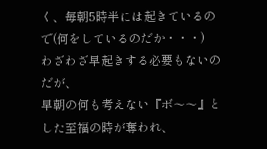く、毎朝5時半には起きているので(何をしているのだか・・・)
わざわざ早起きする必要もないのだが、
早朝の何も考えない『ボ〜〜』とした至福の時が奪われ、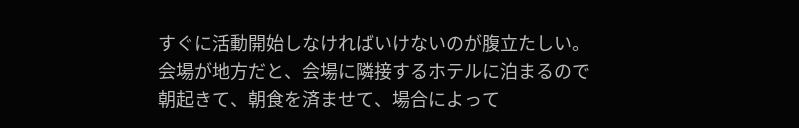すぐに活動開始しなければいけないのが腹立たしい。
会場が地方だと、会場に隣接するホテルに泊まるので
朝起きて、朝食を済ませて、場合によって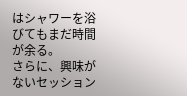はシャワーを浴びてもまだ時間が余る。
さらに、興味がないセッション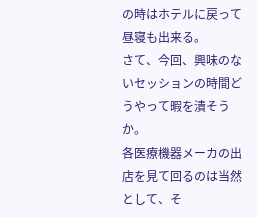の時はホテルに戻って昼寝も出来る。
さて、今回、興味のないセッションの時間どうやって暇を潰そうか。
各医療機器メーカの出店を見て回るのは当然として、そ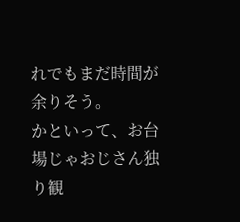れでもまだ時間が余りそう。
かといって、お台場じゃおじさん独り観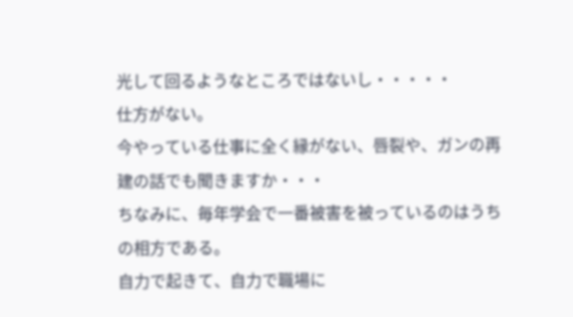光して回るようなところではないし・・・・・
仕方がない。
今やっている仕事に全く縁がない、唇裂や、ガンの再建の話でも聞きますか・・・
ちなみに、毎年学会で一番被害を被っているのはうちの相方である。
自力で起きて、自力で職場に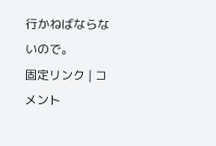行かねばならないので。
固定リンク | コメント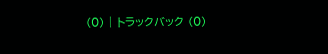(0) | トラックバック (0)